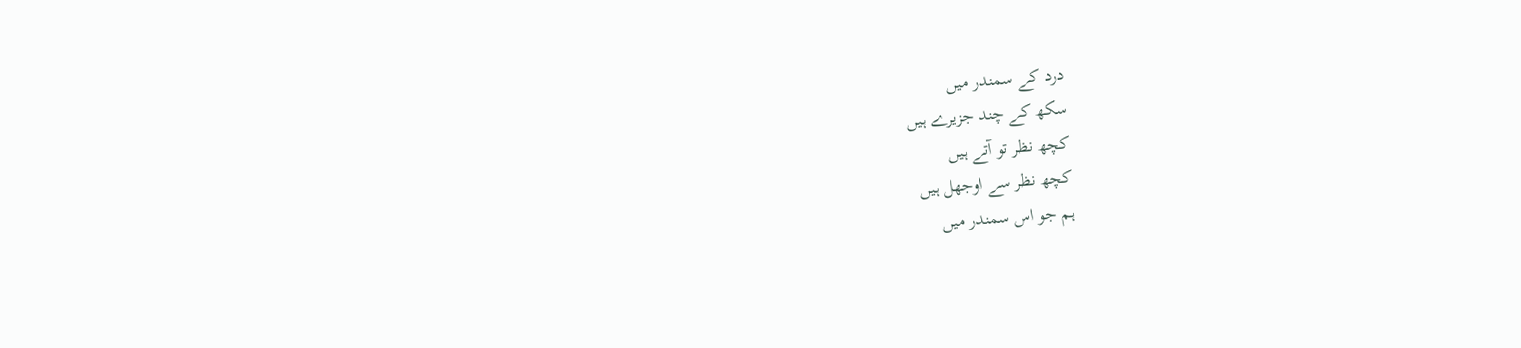درد کے سمندر میں
سکھ کے چند جزیرے ہیں
کچھ نظر تو آتے ہیں
کچھ نظر سے اوجھل ہیں
ہم جو اس سمندر میں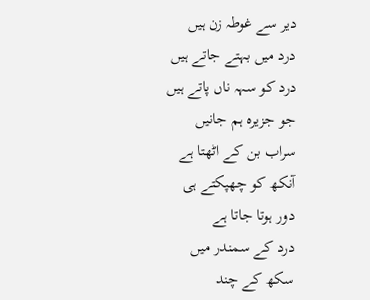دیر سے غوطہ زن ہیں
درد میں بہتے جاتے ہیں
درد کو سہہ ناں پاتے ہیں
جو جزیرہ ہم جانیں
سراب بن کے اٹھتا ہے
آنکھ کو چھپکتے ہی
دور ہوتا جاتا ہے
درد کے سمندر میں
سکھ کے چند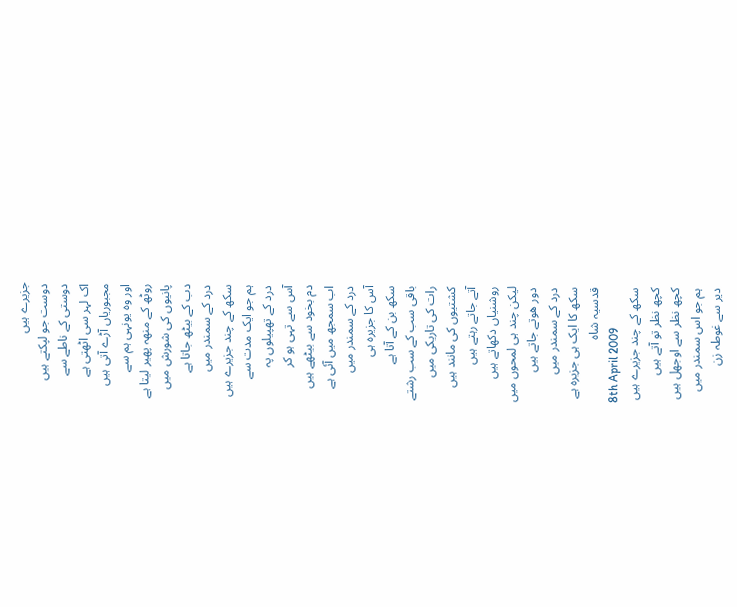جزیرے ہیں
دوست جو لپکتے ہیں
دوستی کے ناطے سے
اک لہر سی اٹھتی ہے
مجبوریاں آڑے آتی ہیں
اور وہ یونہی ہم سے
روٹھ کے منھہ پھیر لیتا ہے
پانیوں کی شورش میں
دب کے بیٹھ جاتا ہے
درد کے سمندر میں
سکھ کے چند جزیرے ہیں
ہم جو ایک مدت سے
درد کے تھپیلوں پہ
آس سے تہی ہو کر
دم بخود سے بیٹھے ہیں
اب سمجھ میں آئی ہے
درد کے سمندر میں
آس کا جزیرہ ہی
سکھ بن کے آتا ہے
باقی سب کے سب رشتے
رات کی تاریکی میں
کشتیوں کی مانند ہیں
آتے جاتے رہتے ہیں
روشنیاں دکھاتے ہیں
لیکن چند ہی لمحوں میں
دور ھوتے جاتے ہیں
درد کے سمندر میں
سکھ کا ایک ہی جزیرہ ہے
قدسیہ شاہ
8th April 2009
سکھ کے چند جزیرے ہیں
کچھ نظر تو آتے ہیں
کچھ نظر سے اوجھل ہیں
ہم جو اس سمندر میں
دیر سے غوطہ زن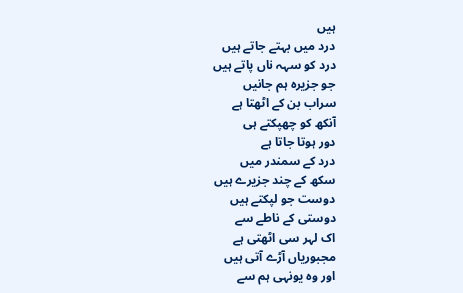ہیں
درد میں بہتے جاتے ہیں
درد کو سہہ ناں پاتے ہیں
جو جزیرہ ہم جانیں
سراب بن کے اٹھتا ہے
آنکھ کو چھپکتے ہی
دور ہوتا جاتا ہے
درد کے سمندر میں
سکھ کے چند جزیرے ہیں
دوست جو لپکتے ہیں
دوستی کے ناطے سے
اک لہر سی اٹھتی ہے
مجبوریاں آڑے آتی ہیں
اور وہ یونہی ہم سے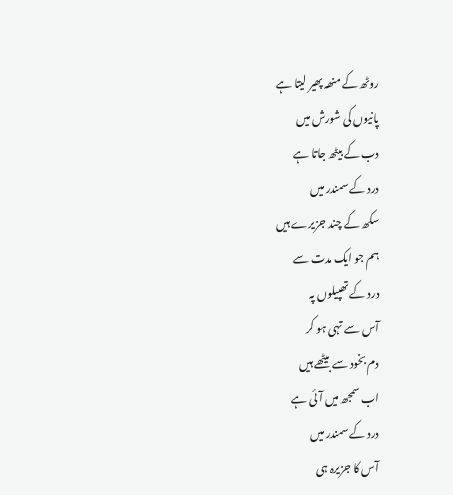روٹھ کے منھہ پھیر لیتا ہے
پانیوں کی شورش میں
دب کے بیٹھ جاتا ہے
درد کے سمندر میں
سکھ کے چند جزیرے ہیں
ہم جو ایک مدت سے
درد کے تھپیلوں پہ
آس سے تہی ہو کر
دم بخود سے بیٹھے ہیں
اب سمجھ میں آئی ہے
درد کے سمندر میں
آس کا جزیرہ ہی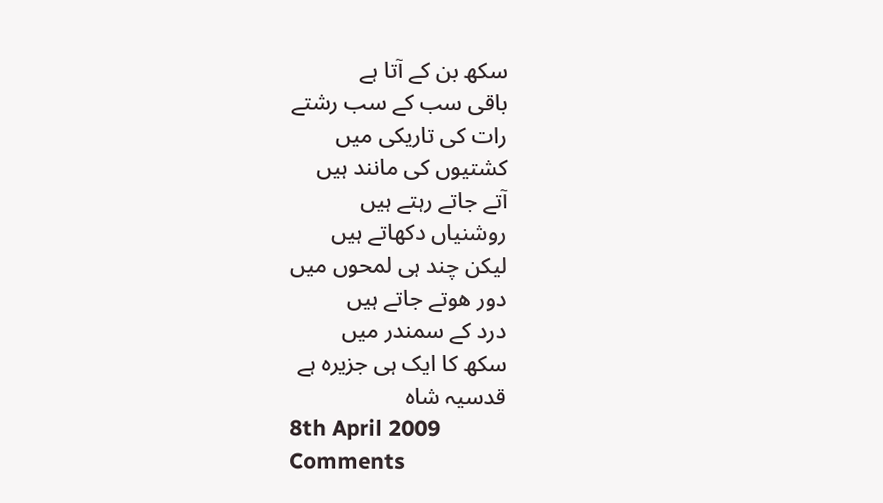سکھ بن کے آتا ہے
باقی سب کے سب رشتے
رات کی تاریکی میں
کشتیوں کی مانند ہیں
آتے جاتے رہتے ہیں
روشنیاں دکھاتے ہیں
لیکن چند ہی لمحوں میں
دور ھوتے جاتے ہیں
درد کے سمندر میں
سکھ کا ایک ہی جزیرہ ہے
قدسیہ شاہ
8th April 2009
Comments